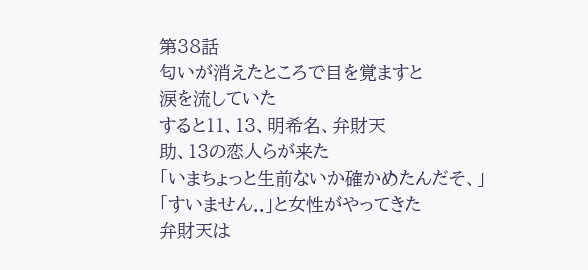第38話
匂いが消えたところで目を覚ますと
涙を流していた
すると11、13、明希名、弁財天
助、13の恋人らが来た
「いまちょっと生前ないか確かめたんだそ、」
「すいません..」と女性がやってきた
弁財天は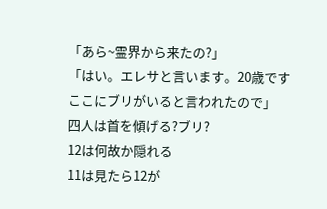「あら~霊界から来たの?」
「はい。エレサと言います。20歳です
ここにブリがいると言われたので」
四人は首を傾げる?ブリ?
12は何故か隠れる
11は見たら12が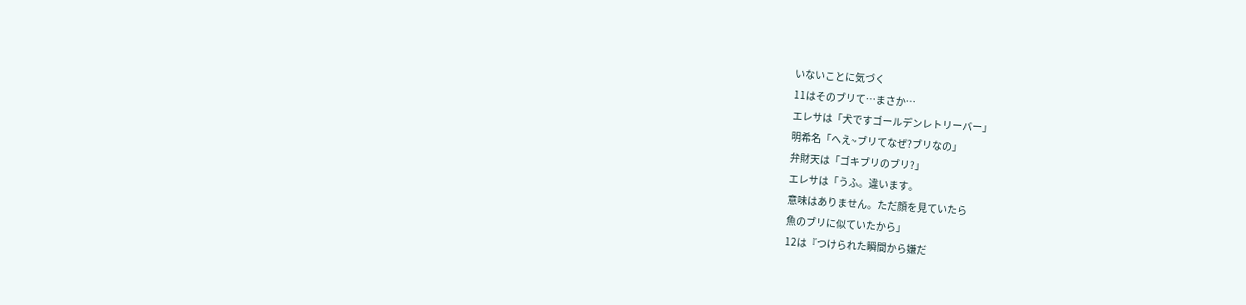いないことに気づく
11はそのブリて…まさか…
エレサは「犬ですゴールデンレトリーバー」
明希名「へえ~ブリてなぜ?ブリなの」
弁財天は「ゴキブリのブリ?」
エレサは「うふ。違います。
意味はありません。ただ顔を見ていたら
魚のブリに似ていたから」
12は『つけられた瞬間から嫌だ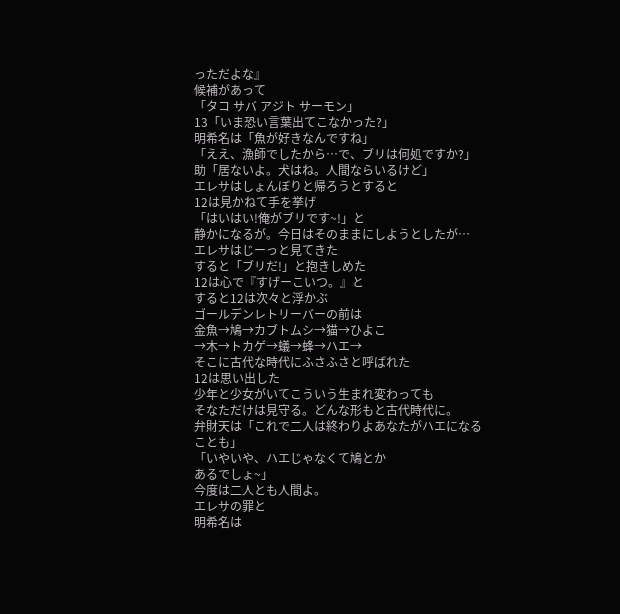っただよな』
候補があって
「タコ サバ アジト サーモン」
13「いま恐い言葉出てこなかった?」
明希名は「魚が好きなんですね」
「ええ、漁師でしたから…で、ブリは何処ですか?」
助「居ないよ。犬はね。人間ならいるけど」
エレサはしょんぼりと帰ろうとすると
12は見かねて手を挙げ
「はいはい!俺がブリです~!」と
静かになるが。今日はそのままにしようとしたが…
エレサはじーっと見てきた
すると「ブリだ!」と抱きしめた
12は心で『すげーこいつ。』と
すると12は次々と浮かぶ
ゴールデンレトリーバーの前は
金魚→鳩→カブトムシ→猫→ひよこ
→木→トカゲ→蟻→蜂→ハエ→
そこに古代な時代にふさふさと呼ばれた
12は思い出した
少年と少女がいてこういう生まれ変わっても
そなただけは見守る。どんな形もと古代時代に。
弁財天は「これで二人は終わりよあなたがハエになることも」
「いやいや、ハエじゃなくて鳩とか
あるでしょ~」
今度は二人とも人間よ。
エレサの罪と
明希名は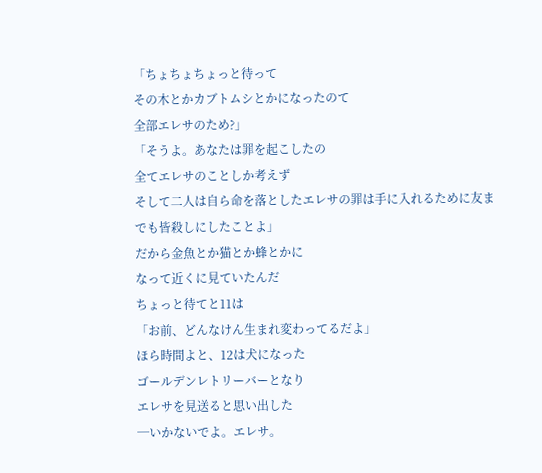「ちょちょちょっと待って
その木とかカブトムシとかになったのて
全部エレサのため?」
「そうよ。あなたは罪を起こしたの
全てエレサのことしか考えず
そして二人は自ら命を落としたエレサの罪は手に入れるために友までも皆殺しにしたことよ」
だから金魚とか猫とか蜂とかに
なって近くに見ていたんだ
ちょっと待てと11は
「お前、どんなけん生まれ変わってるだよ」
ほら時間よと、12は犬になった
ゴールデンレトリーバーとなり
エレサを見送ると思い出した
─いかないでよ。エレサ。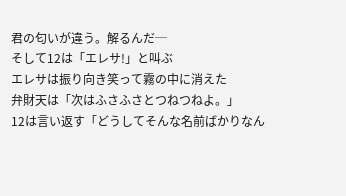君の匂いが違う。解るんだ─
そして12は「エレサ!」と叫ぶ
エレサは振り向き笑って霧の中に消えた
弁財天は「次はふさふさとつねつねよ。」
12は言い返す「どうしてそんな名前ばかりなん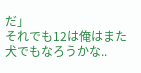だ」
それでも12は俺はまた犬でもなろうかな..